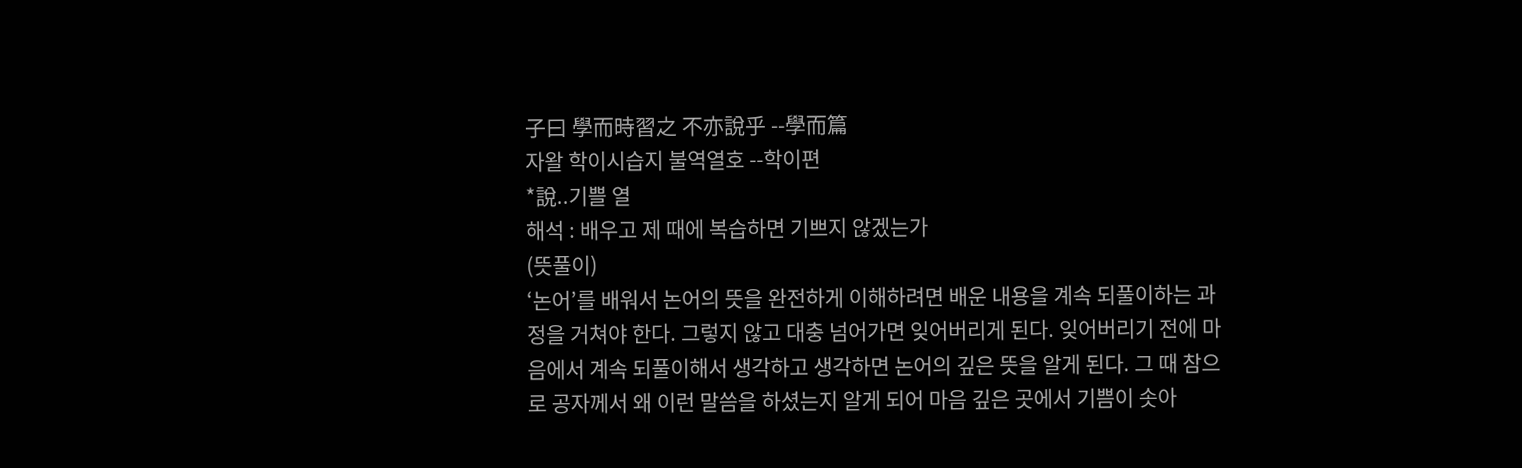子曰 學而時習之 不亦說乎 --學而篇
자왈 학이시습지 불역열호 --학이편
*說..기쁠 열
해석 : 배우고 제 때에 복습하면 기쁘지 않겠는가
(뜻풀이)
‘논어’를 배워서 논어의 뜻을 완전하게 이해하려면 배운 내용을 계속 되풀이하는 과정을 거쳐야 한다. 그렇지 않고 대충 넘어가면 잊어버리게 된다. 잊어버리기 전에 마음에서 계속 되풀이해서 생각하고 생각하면 논어의 깊은 뜻을 알게 된다. 그 때 참으로 공자께서 왜 이런 말씀을 하셨는지 알게 되어 마음 깊은 곳에서 기쁨이 솟아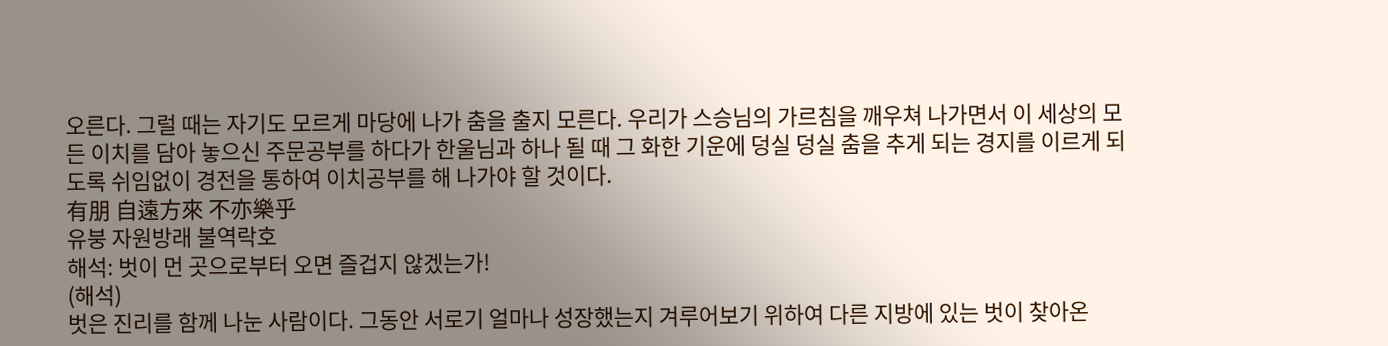오른다. 그럴 때는 자기도 모르게 마당에 나가 춤을 출지 모른다. 우리가 스승님의 가르침을 깨우쳐 나가면서 이 세상의 모든 이치를 담아 놓으신 주문공부를 하다가 한울님과 하나 될 때 그 화한 기운에 덩실 덩실 춤을 추게 되는 경지를 이르게 되도록 쉬임없이 경전을 통하여 이치공부를 해 나가야 할 것이다.
有朋 自遠方來 不亦樂乎
유붕 자원방래 불역락호
해석: 벗이 먼 곳으로부터 오면 즐겁지 않겠는가!
(해석)
벗은 진리를 함께 나눈 사람이다. 그동안 서로기 얼마나 성장했는지 겨루어보기 위하여 다른 지방에 있는 벗이 찾아온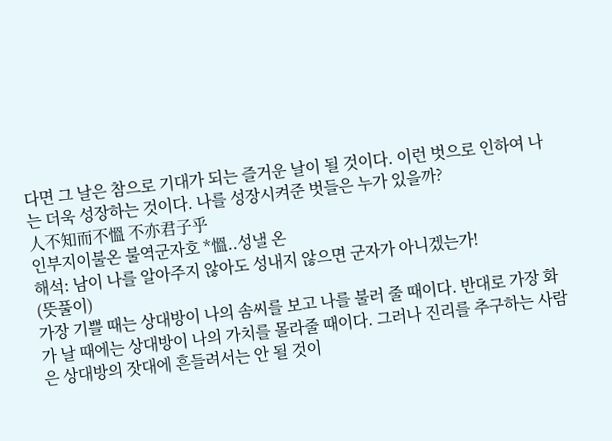다면 그 날은 참으로 기대가 되는 즐거운 날이 될 것이다. 이런 벗으로 인하여 나는 더욱 성장하는 것이다. 나를 성장시켜준 벗들은 누가 있을까?
人不知而不慍 不亦君子乎
인부지이불온 불역군자호 *慍..성낼 온
해석: 남이 나를 알아주지 않아도 성내지 않으면 군자가 아니겠는가!
(뜻풀이)
가장 기쁠 때는 상대방이 나의 솜씨를 보고 나를 불러 줄 때이다. 반대로 가장 화가 날 때에는 상대방이 나의 가치를 몰라줄 때이다. 그러나 진리를 추구하는 사람은 상대방의 잣대에 흔들려서는 안 될 것이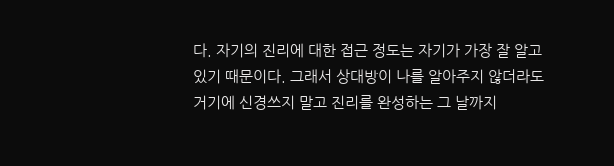다. 자기의 진리에 대한 접근 정도는 자기가 가장 잘 알고 있기 때문이다. 그래서 상대방이 나를 알아주지 않더라도 거기에 신경쓰지 말고 진리를 완성하는 그 날까지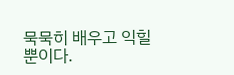묵묵히 배우고 익힐 뿐이다.